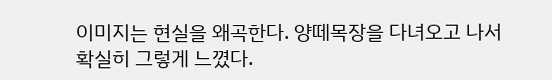이미지는 현실을 왜곡한다. 양떼목장을 다녀오고 나서 확실히 그렇게 느꼈다.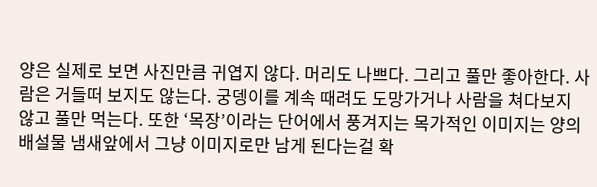양은 실제로 보면 사진만큼 귀엽지 않다. 머리도 나쁘다. 그리고 풀만 좋아한다. 사람은 거들떠 보지도 않는다. 궁뎅이를 계속 때려도 도망가거나 사람을 쳐다보지 않고 풀만 먹는다. 또한 ‘목장’이라는 단어에서 풍겨지는 목가적인 이미지는 양의 배설물 냄새앞에서 그냥 이미지로만 남게 된다는걸 확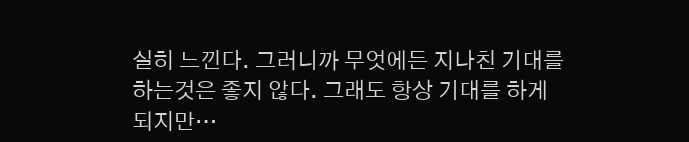실히 느낀다. 그러니까 무엇에든 지나친 기대를 하는것은 좋지 않다. 그래도 항상 기대를 하게 되지만…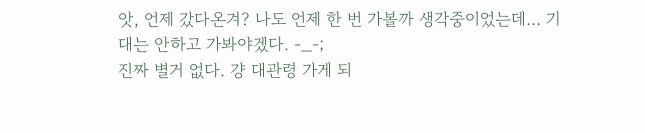앗, 언제 갔다온겨? 나도 언제 한 번 가볼까 생각중이었는데… 기대는 안하고 가봐야겠다. -_-;
진짜 별거 없다. 걍 대관령 가게 되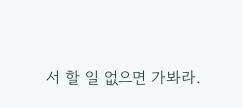서 할 일 없으면 가봐라.